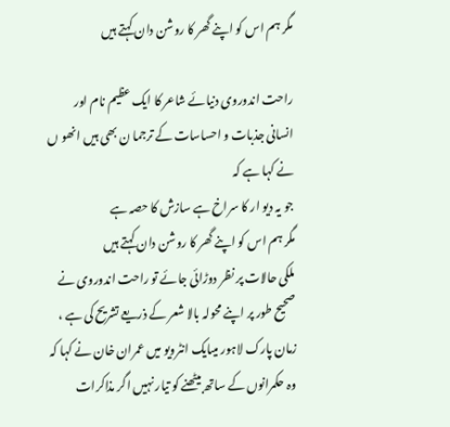مگر ہم اس کو اپنے گھر کا روشن دان کہتے ہیں

راحت اندوروی دنیائے شاعر کا ایک عظیم نام اور انسانی جذبات و احساسات کے ترجما ن بھی ہیں انھو ں نے کہا ہے کہ
جو یہ دیو ار کا سراخ ہے سازش کا حصہ ہے
مگر ہم اس کو اپنے گھر کا روشن دان کہتے ہیں
ملکی حالات پر نظر دوڑائی جائے تو راحت اندوروی نے صحیح طور پر اپنے محولہ بالا شعر کے ذریعے تشریح کی ہے ، زمان پارک لاہور میںایک انٹرویو میں عمران خان نے کہا کہ وہ حکمرانوں کے ساتھ بیٹھنے کو تیار نہیں اگر مذاکرات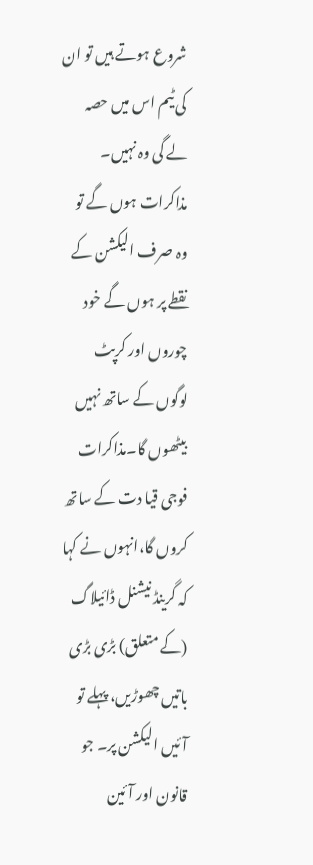شروع ہوتے ہیں تو ان کی ٹیم اس میں حصہ لے گی وہ نہیں۔ مذاکرات ہوں گے تو وہ صرف الیکشن کے نقطے پر ہوں گے خود چوروں اور کرپٹ لوگوں کے ساتھ نہیں بیٹھوں گا۔مذاکرات فوجی قیا دت کے ساتھ کروں گا،انہوں نے کہا کہ گرینڈ نیشنل ڈائیلاگ (کے متعلق) بڑی بڑی باتیں چھوڑیں، پہلے تو آئیں الیکشن پر۔ جو قانون اور آئین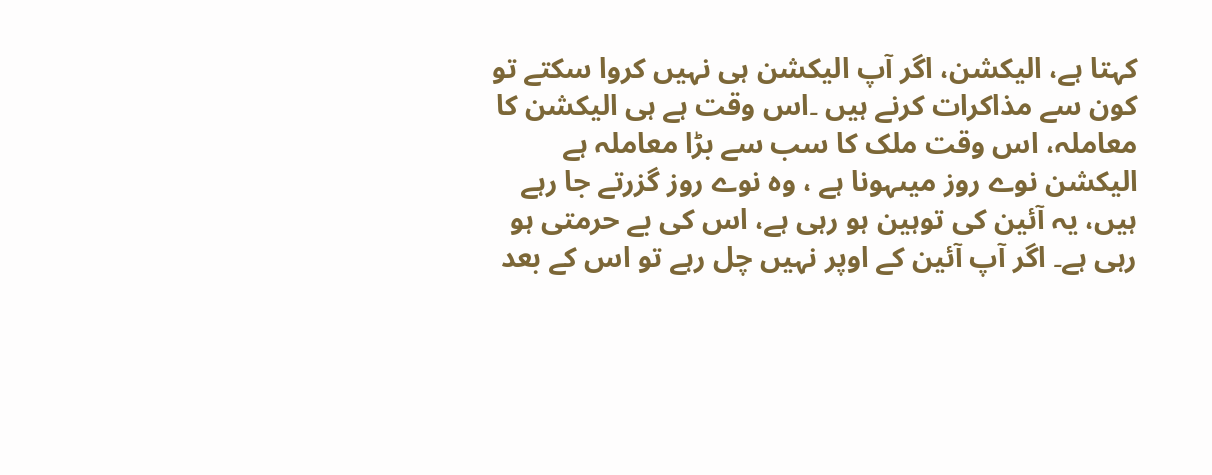کہتا ہے، الیکشن، اگر آپ الیکشن ہی نہیں کروا سکتے تو کون سے مذاکرات کرنے ہیں ۔اس وقت ہے ہی الیکشن کا معاملہ، اس وقت ملک کا سب سے بڑا معاملہ ہے الیکشن نوے روز میںہونا ہے ، وہ نوے روز گزرتے جا رہے ہیں، یہ آئین کی توہین ہو رہی ہے، اس کی بے حرمتی ہو رہی ہے۔ اگر آپ آئین کے اوپر نہیں چل رہے تو اس کے بعد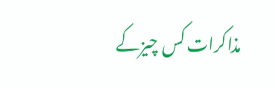مذاکرات کس چیزکے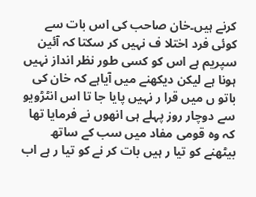کرنے ہیں۔خان صاحب کی اس بات سے کوئی فرد اختلا ف نہیں کر سکتا کہ آئین سپریم ہے اس کو کسی طور نظر انداز نہیں ہونا ہے لیکن دیکھنے میں آیاہے کہ خان کی باتو ں میں قرا ر نہیں پایا جا تا اس انٹڑویو سے دوچار روز پہلے ہی انھوں نے فرمایا تھا کہ وہ قومی مفاد میں سب کے ساتھ بیٹھنے کو تیا ر ہیں بات کر نے کو تیا ر ہے اب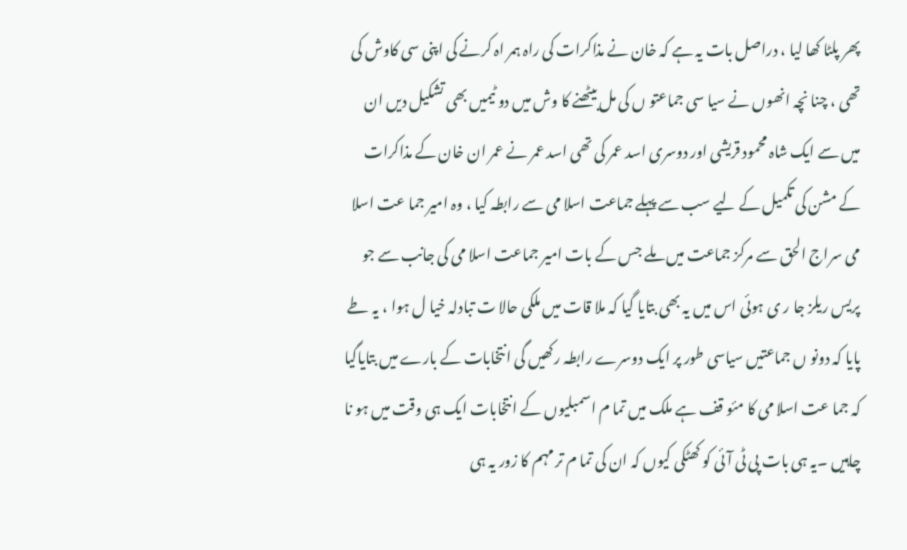پھر پلٹا کھا لیا ، دراصل بات یہ ہے کہ خان نے مذاکرات کی راہ ہمر اہ کرنے کی اپنی سی کاوش کی تھی ، چنا نچہ انھوں نے سیا سی جماعتو ں کی مل بیٹھنے کا وش میں دو ٹیمیں بھی تشکیل دیں ان میں سے ایک شاہ محمود قریشی اور دوسری اسد عمر کی تھی اسد عمر نے عمر ان خان کے مذاکرات کے مشن کی تکمیل کے لیے سب سے پہلے جماعت اسلا می سے رابطہ کیا ، وہ امیر جما عت اسلا می سراج الحق سے مرکز جماعت میں ملے جس کے بات امیر جماعت اسلا می کی جانب سے جو پریس ریلز جا ر ی ہوئی اس میں یہ بھی بتایا گیا کہ ملا قات میں ملکی حالا ت تبادلہ خیا ل ہوا ، یہ طے پایا کہ دونو ں جماعتیں سیاسی طور پر ایک دوسرے رابطہ رکھیں گی انتخابات کے بارے میں بتایاگیا کہ جما عت اسلا می کا مئو قف ہے ملک میں تما م اسمبلیوں کے انتخابات ایک ہی وقت میں ہو نا چاہیں ۔یہ ہی بات پی ٹی آئی کو کھٹکی کیوں کہ ان کی تما م تر مہم کا زور یہ ہی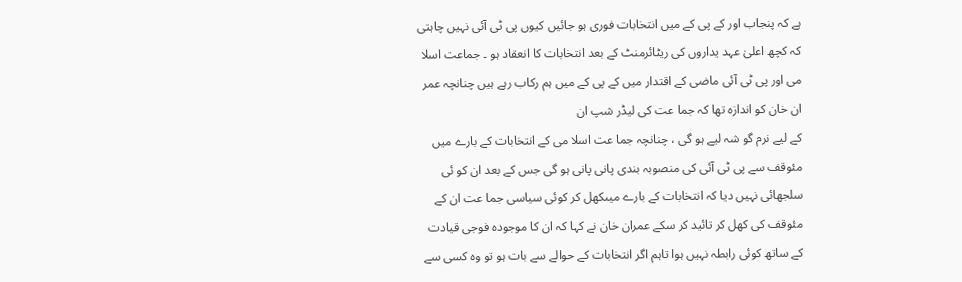ہے کہ پنجاب اور کے پی کے میں انتخابات فوری ہو جائیں کیوں پی ٹی آئی نہیں چاہتی کہ کچھ اعلیٰ عہد یداروں کی ریٹائرمنٹ کے بعد انتخابات کا انعقاد ہو ۔ جماعت اسلا می اور پی ٹی آئی ماضی کے اقتدار میں کے پی کے میں ہم رکاب رہے ہیں چنانچہ عمر ان خان کو اندازہ تھا کہ جما عت کی لیڈر شپ ان
کے لیے نرم گو شہ لیے ہو گی ، چنانچہ جما عت اسلا می کے انتخابات کے بارے میں مئوقف سے پی ٹی آئی کی منصوبہ بندی پانی پانی ہو گی جس کے بعد ان کو ئی سلجھائی نہیں دیا کہ انتخابات کے بارے میںکھل کر کوئی سیاسی جما عت ان کے مئوقف کی کھل کر تائید کر سکے عمران خان نے کہا کہ ان کا موجودہ فوجی قیادت کے ساتھ کوئی رابطہ نہیں ہوا تاہم اگر انتخابات کے حوالے سے بات ہو تو وہ کسی سے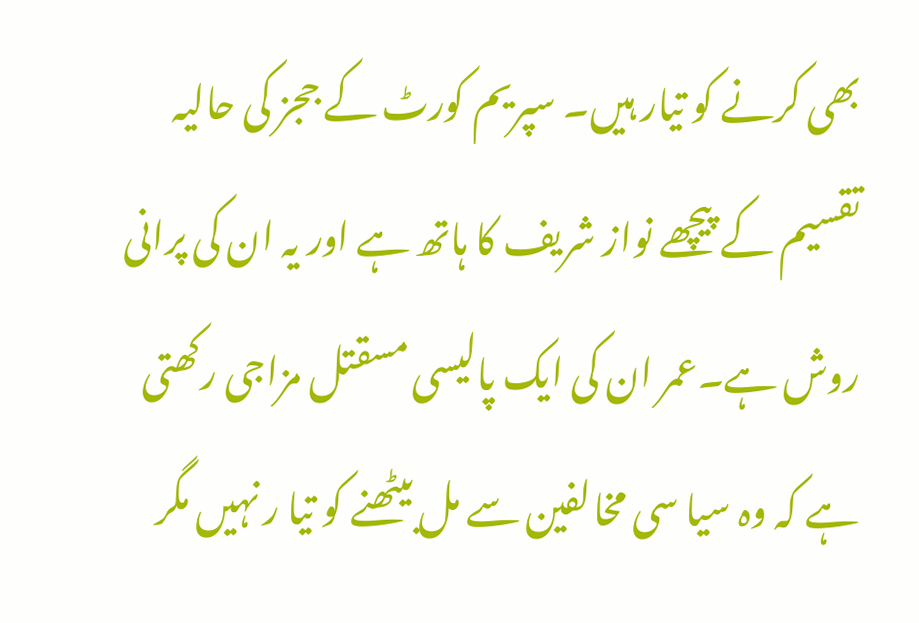بھی کرنے کو تیار ہیں۔ سپریم کورٹ کے ججز کی حالیہ تقسیم کے پیچھے نواز شریف کا ہاتھ ہے اور یہ ان کی پرانی روش ہے۔عمر ان کی ایک پالیسی مسقتل مزاجی رکھتی ہے کہ وہ سیا سی مخالفین سے مل بیٹھنے کو تیا ر نہیں مگر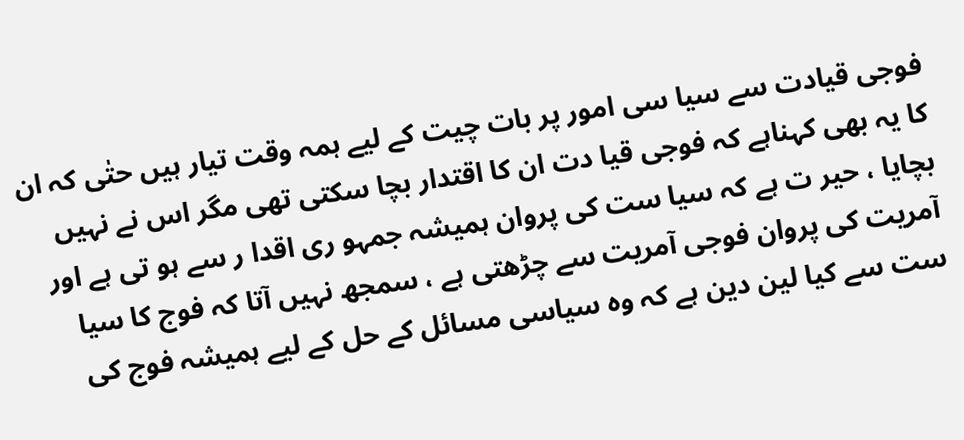فوجی قیادت سے سیا سی امور پر بات چیت کے لیے ہمہ وقت تیار ہیں حتٰی کہ ان کا یہ بھی کہناہے کہ فوجی قیا دت ان کا اقتدار بچا سکتی تھی مگر اس نے نہیں بچایا ، حیر ت ہے کہ سیا ست کی پروان ہمیشہ جمہو ری اقدا ر سے ہو تی ہے اور آمریت کی پروان فوجی آمریت سے چڑھتی ہے ، سمجھ نہیں آتا کہ فوج کا سیا ست سے کیا لین دین ہے کہ وہ سیاسی مسائل کے حل کے لیے ہمیشہ فوج کی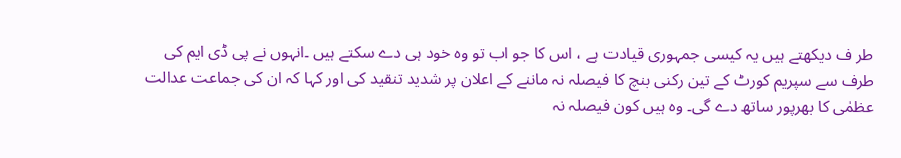طر ف دیکھتے ہیں یہ کیسی جمہوری قیادت ہے ، اس کا جو اب تو وہ خود ہی دے سکتے ہیں ۔انہوں نے پی ڈی ایم کی طرف سے سپریم کورٹ کے تین رکنی بنچ کا فیصلہ نہ ماننے کے اعلان پر شدید تنقید کی اور کہا کہ ان کی جماعت عدالت عظمٰی کا بھرپور ساتھ دے گی۔ وہ ہیں کون فیصلہ نہ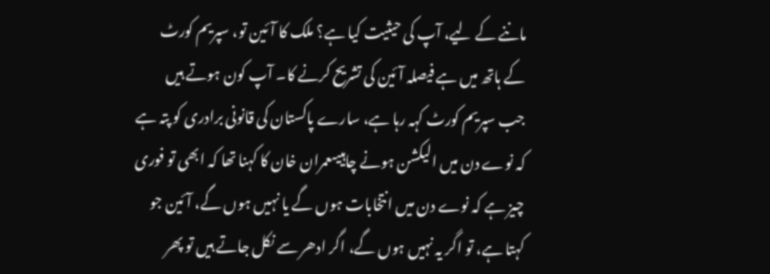ماننے کے لیے، آپ کی حیثیت کیا ہے؟ ملک کا آئین تو، سپریم کورٹ کے ہاتھ میں ہے فیصلہ آئین کی تشریح کرنے کا۔ آپ کون ہوتے ہیں جب سپریم کورٹ کہہ رہا ہے، سارے پاکستان کی قانونی برادری کو پتہ ہے کہ نوے دن میں الیکشن ہونے چاہییںعمران خان کا کہنا تھا کہ ابھی تو فوری چیز ہے کہ نوے دن میں انتخابات ہوں گے یا نہیں ہوں گے، آئین جو کہتا ہے، تو اگر یہ نہیں ہوں گے، اگر ادھر سے نکل جاتے ہیں تو پھر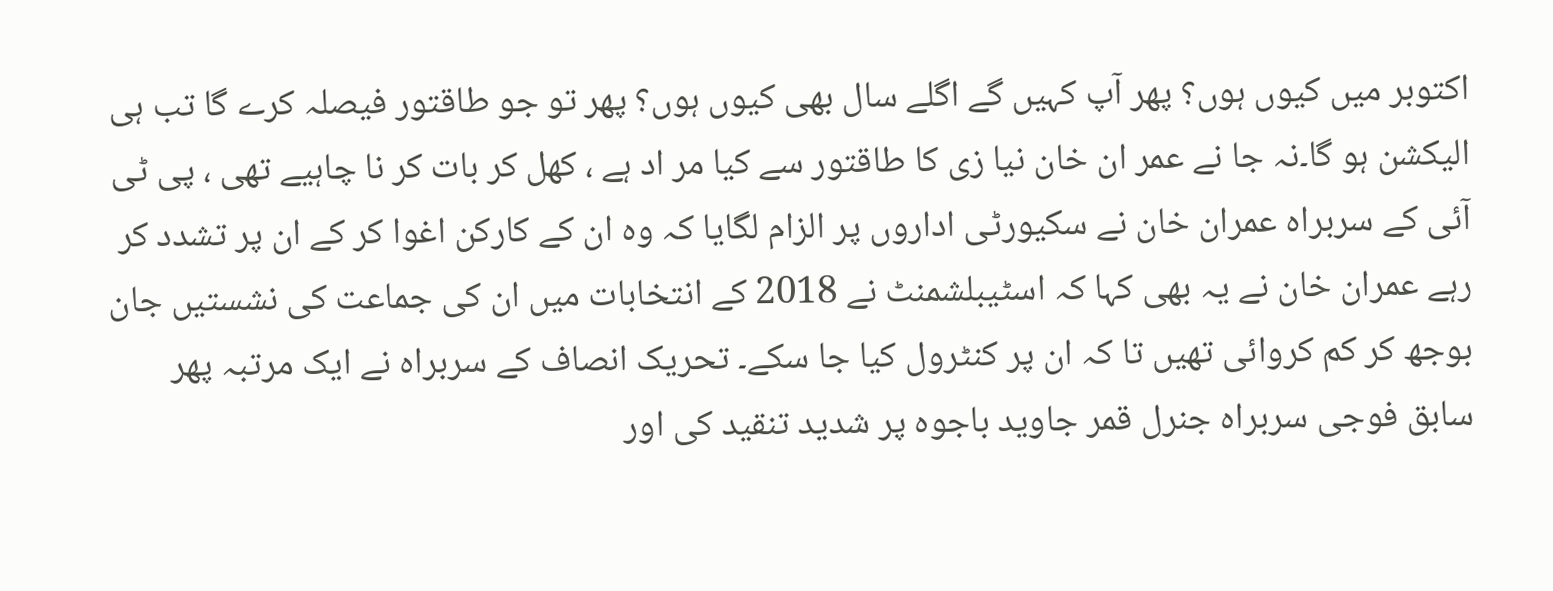اکتوبر میں کیوں ہوں؟ پھر آپ کہیں گے اگلے سال بھی کیوں ہوں؟ پھر تو جو طاقتور فیصلہ کرے گا تب ہی الیکشن ہو گا۔نہ جا نے عمر ان خان نیا زی کا طاقتور سے کیا مر اد ہے ، کھل کر بات کر نا چاہیے تھی ، پی ٹی آئی کے سربراہ عمران خان نے سکیورٹی اداروں پر الزام لگایا کہ وہ ان کے کارکن اغوا کر کے ان پر تشدد کر رہے عمران خان نے یہ بھی کہا کہ اسٹیبلشمنٹ نے 2018 کے انتخابات میں ان کی جماعت کی نشستیں جان بوجھ کر کم کروائی تھیں تا کہ ان پر کنٹرول کیا جا سکے۔ تحریک انصاف کے سربراہ نے ایک مرتبہ پھر سابق فوجی سربراہ جنرل قمر جاوید باجوہ پر شدید تنقید کی اور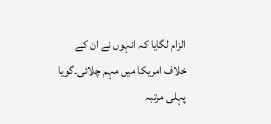الزام لگایا کہ انہوں نے ان کے خلاف امریکا میں مہم چلائی۔گویا پہلی مرتبہ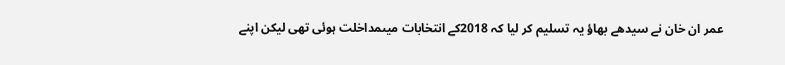عمر ان خان نے سیدھے بھاؤ یہ تسلیم کر لیا کہ 2018کے انتخابات میںمداخلت ہوئی تھی لیکن اپنے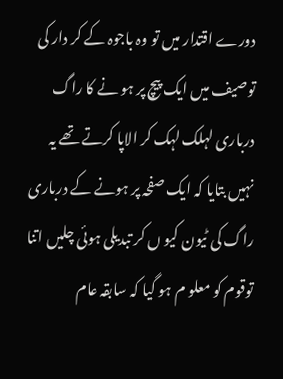دورے اقتدار میں تو وہ باجوہ کے کر دار کی توصیف میں ایک پیچ پر ہو نے کا راگ درباری لہلک لہک کر الاپا کرتے تھے یہ نہیں بتایا کہ ایک صفحہ پر ہونے کے درباری راگ کی ٹیون کیو ں کر تبدیلی ہوئی چلیں اتنا توقوم کو معلو م ہو گیا کہ سابقہ عام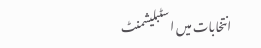انتخابات میں اسٹبلیشمنٹ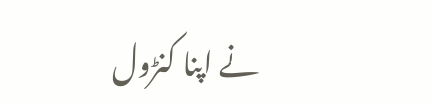نے اپنا کنڑول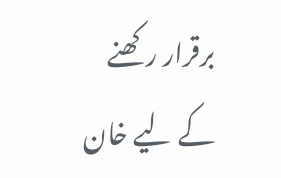برقرار رکھنے کے لیے خان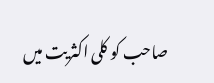صاحب کو کلی اکثریت میں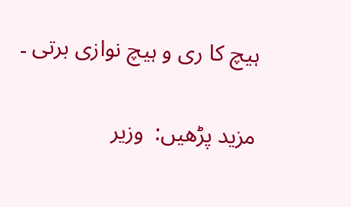ہیچ کا ری و ہیچ نوازی برتی ۔

مزید پڑھیں:  وزیر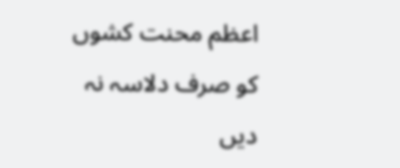اعظم محنت کشوں کو صرف دلاسہ نہ دیں